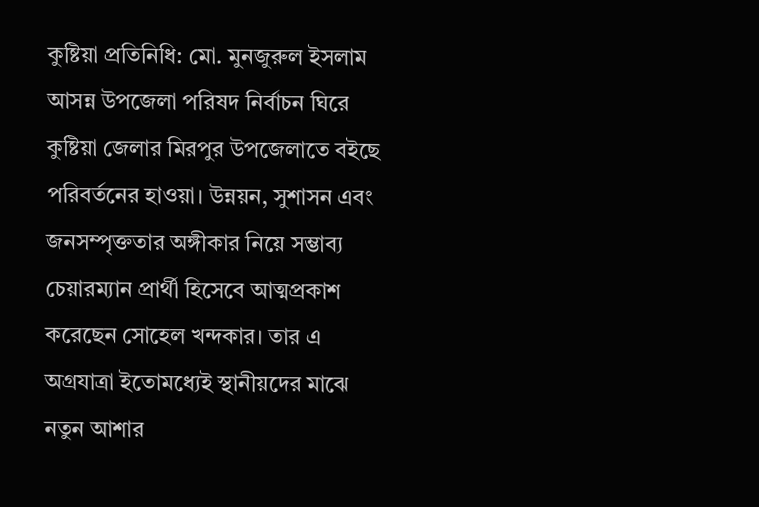কুষ্টিয়া প্রতিনিধি: মো. মুনজুরুল ইসলাম
আসন্ন উপজেলা পরিষদ নির্বাচন ঘিরে কুষ্টিয়া জেলার মিরপুর উপজেলাতে বইছে পরিবর্তনের হাওয়া। উন্নয়ন, সুশাসন এবং জনসম্পৃক্ততার অঙ্গীকার নিয়ে সম্ভাব্য চেয়ারম্যান প্রার্থী হিসেবে আত্মপ্রকাশ করেছেন সোহেল খন্দকার। তার এ অগ্রযাত্রা ইতোমধ্যেই স্থানীয়দের মাঝে নতুন আশার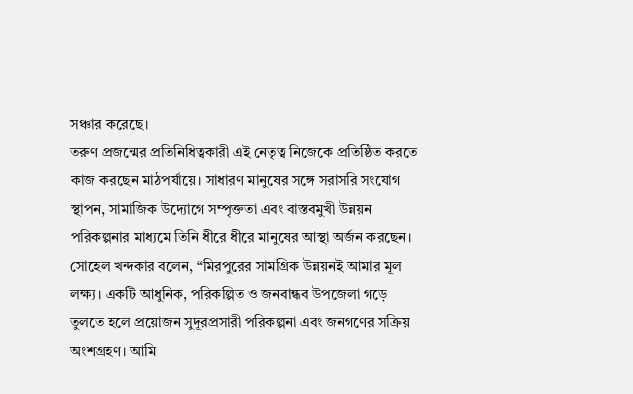সঞ্চার করেছে।
তরুণ প্রজন্মের প্রতিনিধিত্বকারী এই নেতৃত্ব নিজেকে প্রতিষ্ঠিত করতে কাজ করছেন মাঠপর্যায়ে। সাধারণ মানুষের সঙ্গে সরাসরি সংযোগ স্থাপন, সামাজিক উদ্যোগে সম্পৃক্ততা এবং বাস্তবমুখী উন্নয়ন পরিকল্পনার মাধ্যমে তিনি ধীরে ধীরে মানুষের আস্থা অর্জন করছেন।
সোহেল খন্দকার বলেন, “মিরপুরের সামগ্রিক উন্নয়নই আমার মূল লক্ষ্য। একটি আধুনিক, পরিকল্পিত ও জনবান্ধব উপজেলা গড়ে তুলতে হলে প্রয়োজন সুদূরপ্রসারী পরিকল্পনা এবং জনগণের সক্রিয় অংশগ্রহণ। আমি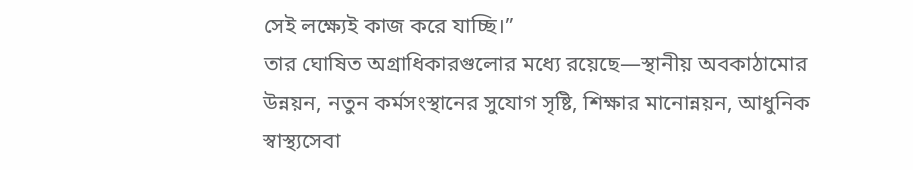সেই লক্ষ্যেই কাজ করে যাচ্ছি।”
তার ঘোষিত অগ্রাধিকারগুলোর মধ্যে রয়েছে—স্থানীয় অবকাঠামোর উন্নয়ন, নতুন কর্মসংস্থানের সুযোগ সৃষ্টি, শিক্ষার মানোন্নয়ন, আধুনিক স্বাস্থ্যসেবা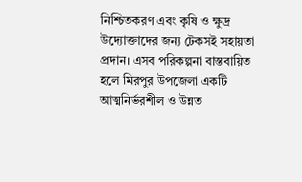নিশ্চিতকরণ এবং কৃষি ও ক্ষুদ্র উদ্যোক্তাদের জন্য টেকসই সহায়তা প্রদান। এসব পরিকল্পনা বাস্তবায়িত হলে মিরপুর উপজেলা একটি আত্মনির্ভরশীল ও উন্নত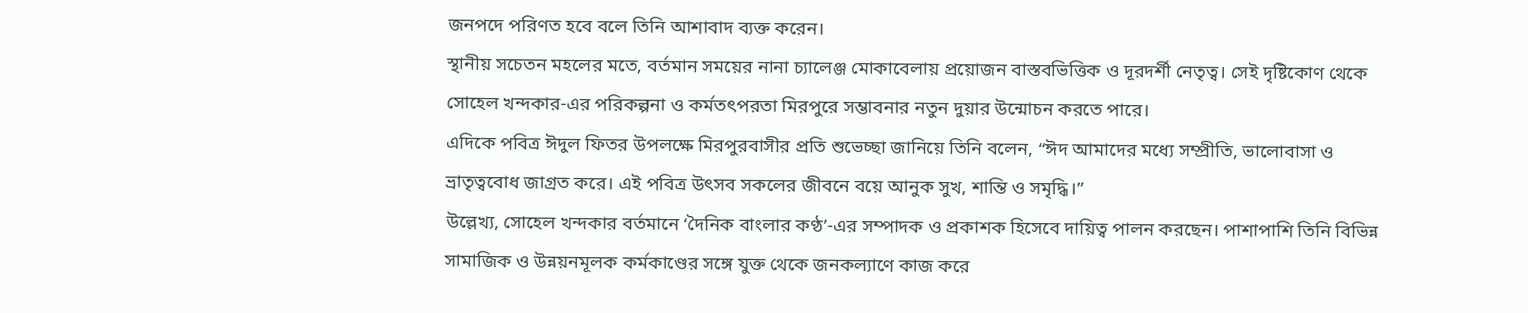জনপদে পরিণত হবে বলে তিনি আশাবাদ ব্যক্ত করেন।
স্থানীয় সচেতন মহলের মতে, বর্তমান সময়ের নানা চ্যালেঞ্জ মোকাবেলায় প্রয়োজন বাস্তবভিত্তিক ও দূরদর্শী নেতৃত্ব। সেই দৃষ্টিকোণ থেকে সোহেল খন্দকার-এর পরিকল্পনা ও কর্মতৎপরতা মিরপুরে সম্ভাবনার নতুন দুয়ার উন্মোচন করতে পারে।
এদিকে পবিত্র ঈদুল ফিতর উপলক্ষে মিরপুরবাসীর প্রতি শুভেচ্ছা জানিয়ে তিনি বলেন, “ঈদ আমাদের মধ্যে সম্প্রীতি, ভালোবাসা ও ভ্রাতৃত্ববোধ জাগ্রত করে। এই পবিত্র উৎসব সকলের জীবনে বয়ে আনুক সুখ, শান্তি ও সমৃদ্ধি।”
উল্লেখ্য, সোহেল খন্দকার বর্তমানে ‘দৈনিক বাংলার কণ্ঠ’-এর সম্পাদক ও প্রকাশক হিসেবে দায়িত্ব পালন করছেন। পাশাপাশি তিনি বিভিন্ন সামাজিক ও উন্নয়নমূলক কর্মকাণ্ডের সঙ্গে যুক্ত থেকে জনকল্যাণে কাজ করে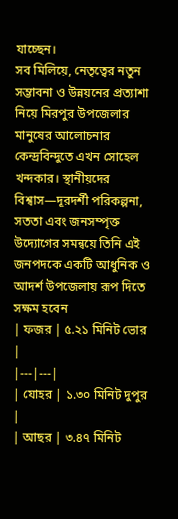যাচ্ছেন।
সব মিলিয়ে, নেতৃত্বের নতুন সম্ভাবনা ও উন্নয়নের প্রত্যাশা নিয়ে মিরপুর উপজেলার মানুষের আলোচনার কেন্দ্রবিন্দুতে এখন সোহেল খন্দকার। স্থানীয়দের বিশ্বাস—দূরদর্শী পরিকল্পনা, সততা এবং জনসম্পৃক্ত উদ্যোগের সমন্বয়ে তিনি এই জনপদকে একটি আধুনিক ও আদর্শ উপজেলায় রূপ দিতে সক্ষম হবেন
| ফজর | ৫.২১ মিনিট ভোর |
|---|---|
| যোহর | ১.৩০ মিনিট দুপুর |
| আছর | ৩.৪৭ মিনিট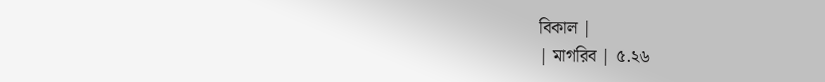বিকাল |
| মাগরিব | ৫.২৬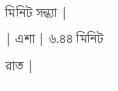মিনিট সন্ধ্যা |
| এশা | ৬.৪৪ মিনিট রাত |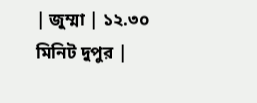| জুম্মা | ১২.৩০ মিনিট দুপুর |